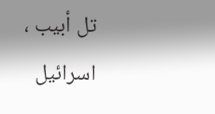تل أبيب ، اسرائيل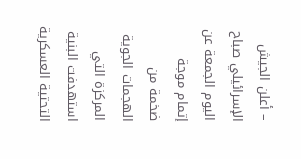– أعلن الجيش الإسرائيلي صباح اليوم الجمعة عن إتمام موجة ضخمة من الهجمات الجوية المركزة التي استهدفت البنية التحتية العسكرية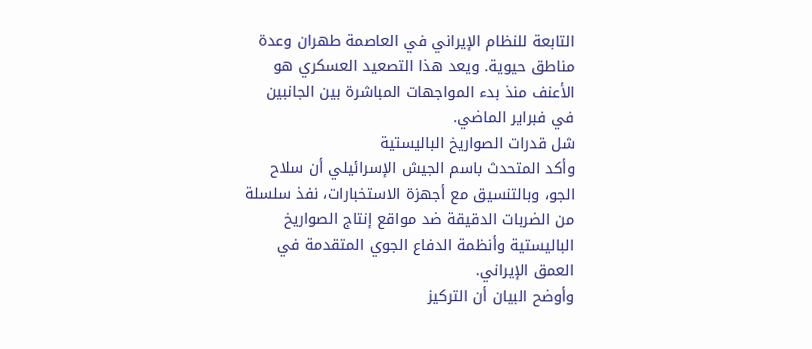التابعة للنظام الإيراني في العاصمة طهران وعدة مناطق حيوية. ويعد هذا التصعيد العسكري هو الأعنف منذ بدء المواجهات المباشرة بين الجانبين في فبراير الماضي.
شل قدرات الصواريخ الباليستية
وأكد المتحدث باسم الجيش الإسرائيلي أن سلاح الجو، وبالتنسيق مع أجهزة الاستخبارات، نفذ سلسلة من الضربات الدقيقة ضد مواقع إنتاج الصواريخ الباليستية وأنظمة الدفاع الجوي المتقدمة في العمق الإيراني.
وأوضح البيان أن التركيز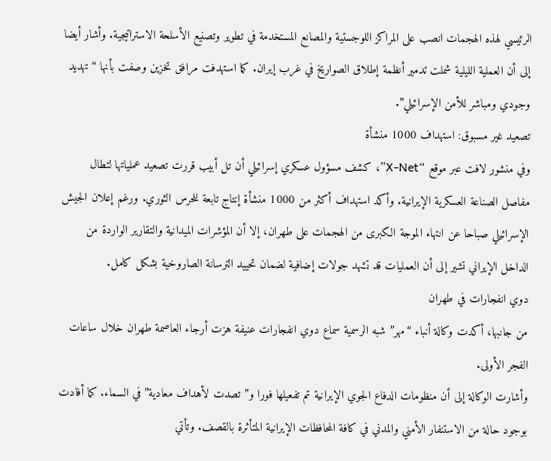الرئيسي لهذه الهجمات انصب على المراكز اللوجستية والمصانع المستخدمة في تطوير وتصنيع الأسلحة الاستراتيجية. وأشار أيضا إلى أن العملية الليلية شملت تدمير أنظمة إطلاق الصواريخ في غرب إيران. كما استهدفت مرافق تخزين وصفت بأنها “تهديد وجودي ومباشر للأمن الإسرائيلي”.
تصعيد غير مسبوق: استهداف 1000 منشأة
وفي منشور لافت عبر موقع “X-Net”، كشف مسؤول عسكري إسرائيلي أن تل أبيب قررت تصعيد عملياتها لتطال مفاصل الصناعة العسكرية الإيرانية. وأكد استهداف أكثر من 1000 منشأة إنتاج تابعة للحرس الثوري. ورغم إعلان الجيش الإسرائيلي صباحا عن انتهاء الموجة الكبرى من الهجمات على طهران، إلا أن المؤشرات الميدانية والتقارير الواردة من الداخل الإيراني تشير إلى أن العمليات قد تشهد جولات إضافية لضمان تحييد الترسانة الصاروخية بشكل كامل.
دوي انفجارات في طهران
من جانبها، أكدت وكالة أنباء “مهر” شبه الرسمية سماع دوي انفجارات عنيفة هزت أرجاء العاصمة طهران خلال ساعات الفجر الأولى.
وأشارت الوكالة إلى أن منظومات الدفاع الجوي الإيرانية تم تفعيلها فورا و”تصدت لأهداف معادية” في السماء. كما أفادت بوجود حالة من الاستنفار الأمني والمدني في كافة المحافظات الإيرانية المتأثرة بالقصف. وتأتي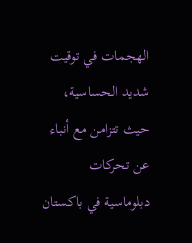الهجمات في توقيت شديد الحساسية، حيث تتزامن مع أنباء عن تحركات دبلوماسية في باكستان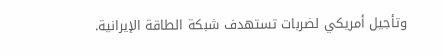وتأجيل أمريكي لضربات تستهدف شبكة الطاقة الإيرانية.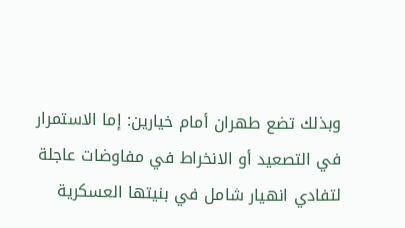وبذلك تضع طهران أمام خيارين: إما الاستمرار في التصعيد أو الانخراط في مفاوضات عاجلة لتفادي انهيار شامل في بنيتها العسكرية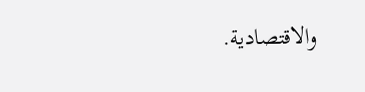والاقتصادية.